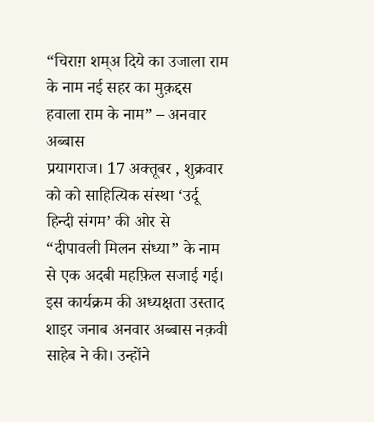“चिराग़ शम्अ दिये का उजाला राम के नाम नई सहर का मुक़द्दस हवाला राम के नाम” – अनवार अब्बास
प्रयागराज। 17 अक्तूबर , शुक्रवार को को साहित्यिक संस्था ‘उर्दू हिन्दी संगम’ की ओर से “दीपावली मिलन संध्या” के नाम से एक अदबी महफ़िल सजाई गई। इस कार्यक्रम की अध्यक्षता उस्ताद शाइर जनाब अनवार अब्बास नक़वी साहेब ने की। उन्होंने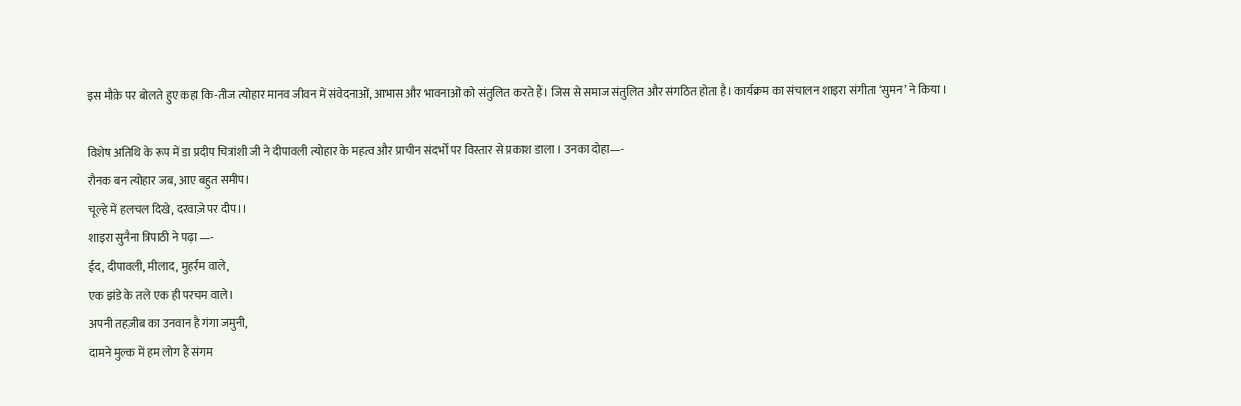इस मौक़े पर बोलते हुए कहा कि-तीज त्योहार मानव जीवन में संवेदनाओं, आभास और भावनाओं को संतुलित करते हैं। जिस से समाज संतुलित और संगठित होता है। कार्यक्रम का संचालन शाइरा संगीता ‘सुमन’ ने किया ।

विशेष अतिथि के रूप में डा प्रदीप चित्रांशी जी ने दीपावली त्योहार के महत्व और प्राचीन संदर्भों पर विस्तार से प्रकाश डाला । उनका दोहा—-
रौनक बन त्योहार जब, आए बहुत समीप।
चूल्हे में हलचल दिखे, दरवाज़े पर दीप।।
शाइरा सुनैना त्रिपाठी ने पढ़ा —-
ईद, दीपावली, मीलाद, मुहर्रम वाले,
एक झंडे के तले एक ही परचम वाले।
अपनी तहज़ीब का उनवान है गंगा जमुनी,
दामने मुल्क में हम लोग हैं संगम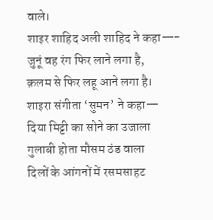वाले।
शाइर शाहिद अली शाहिद ने कहा—-
जुनूं वह रंग फिर लाने लगा है,
क़लम से फिर लहू आने लगा है।
शाइरा संगीता ‘सुमन’ ने कहा—
दिया मिट्टी का सोने का उजाला
गुलाबी होता मौसम ठंड वाला
दिलों के आंगनों में रसमसाहट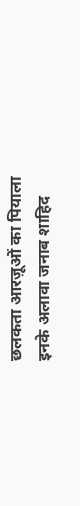छलकता आरज़ूओं का पियाला
इनके अलावा जनाब शाहिद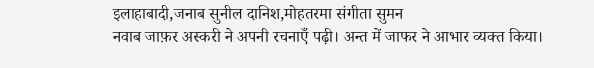इलाहाबादी,जनाब सुनील दानिश,मोहतरमा संगीता सुमन
नवाब जाफ़र अस्करी ने अपनी रचनाएँ पढ़ी। अन्त में जाफर ने आभार व्यक्त किया।